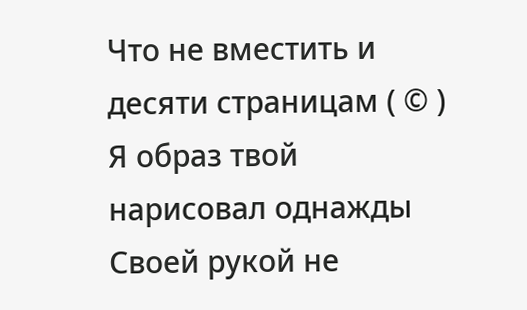Что не вместить и десяти страницам ( © )
Я образ твой нарисовал однажды
Своей рукой не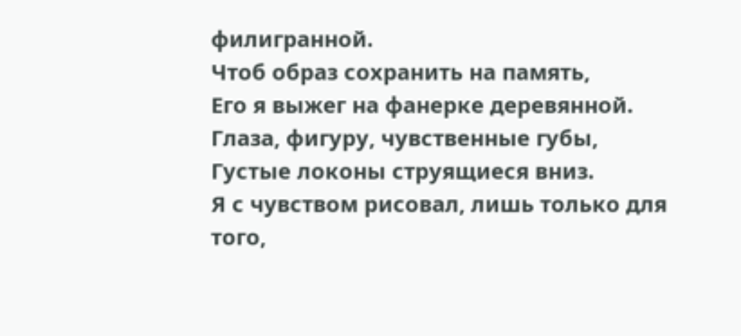филигранной.
Чтоб образ сохранить на память,
Его я выжег на фанерке деревянной.
Глаза, фигуру, чувственные губы,
Густые локоны струящиеся вниз.
Я с чувством рисовал, лишь только для того,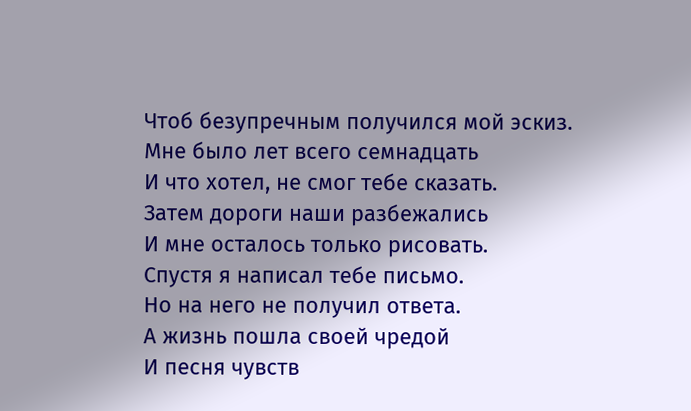Чтоб безупречным получился мой эскиз.
Мне было лет всего семнадцать
И что хотел, не смог тебе сказать.
Затем дороги наши разбежались
И мне осталось только рисовать.
Спустя я написал тебе письмо.
Но на него не получил ответа.
А жизнь пошла своей чредой
И песня чувств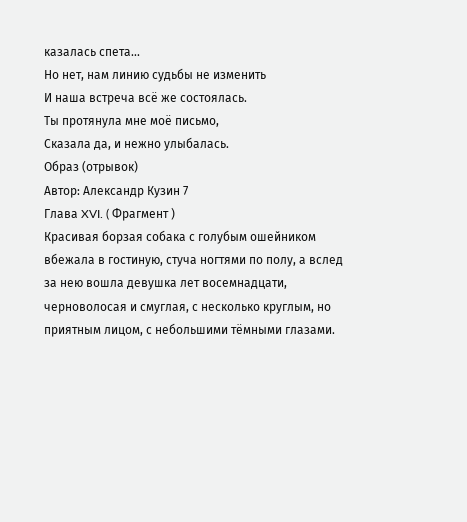казалась спета...
Но нет, нам линию судьбы не изменить
И наша встреча всё же состоялась.
Ты протянула мне моё письмо,
Сказала да, и нежно улыбалась.
Образ (отрывок)
Автор: Александр Кузин 7
Глава XVI. ( Фрагмент )
Красивая борзая собака с голубым ошейником вбежала в гостиную, стуча ногтями по полу, а вслед за нею вошла девушка лет восемнадцати, черноволосая и смуглая, с несколько круглым, но приятным лицом, с небольшими тёмными глазами.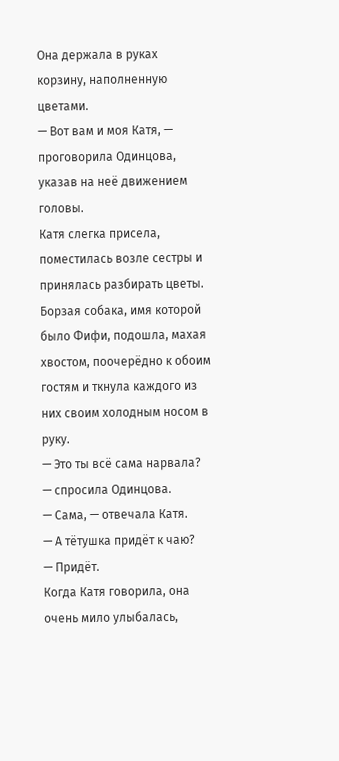Она держала в руках корзину, наполненную цветами.
— Вот вам и моя Катя, — проговорила Одинцова, указав на неё движением головы.
Катя слегка присела, поместилась возле сестры и принялась разбирать цветы.
Борзая собака, имя которой было Фифи, подошла, махая хвостом, поочерёдно к обоим гостям и ткнула каждого из них своим холодным носом в руку.
— Это ты всё сама нарвала? — спросила Одинцова.
— Сама, — отвечала Катя.
— А тётушка придёт к чаю?
— Придёт.
Когда Катя говорила, она очень мило улыбалась,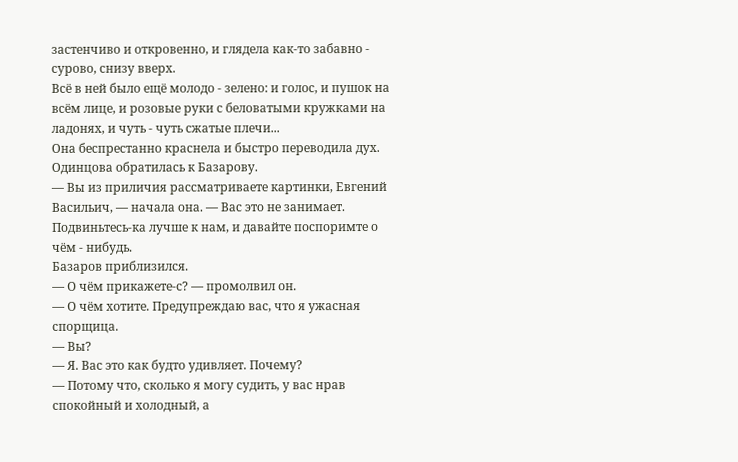застенчиво и откровенно, и глядела как-то забавно - сурово, снизу вверх.
Всё в ней было ещё молодо - зелено: и голос, и пушок на всём лице, и розовые руки с беловатыми кружками на ладонях, и чуть - чуть сжатые плечи...
Она беспрестанно краснела и быстро переводила дух.
Одинцова обратилась к Базарову.
— Вы из приличия рассматриваете картинки, Евгений Васильич, — начала она. — Вас это не занимает. Подвиньтесь-ка лучше к нам, и давайте поспоримте о чём - нибудь.
Базаров приблизился.
— О чём прикажете-с? — промолвил он.
— О чём хотите. Предупреждаю вас, что я ужасная спорщица.
— Вы?
— Я. Вас это как будто удивляет. Почему?
— Потому что, сколько я могу судить, у вас нрав спокойный и холодный, а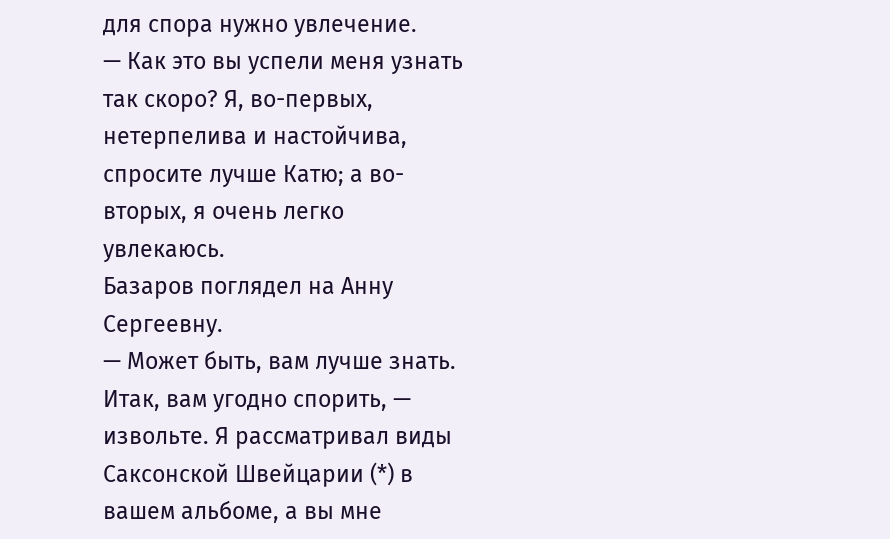для спора нужно увлечение.
— Как это вы успели меня узнать так скоро? Я, во-первых, нетерпелива и настойчива, спросите лучше Катю; а во-вторых, я очень легко увлекаюсь.
Базаров поглядел на Анну Сергеевну.
— Может быть, вам лучше знать. Итак, вам угодно спорить, — извольте. Я рассматривал виды Саксонской Швейцарии (*) в вашем альбоме, а вы мне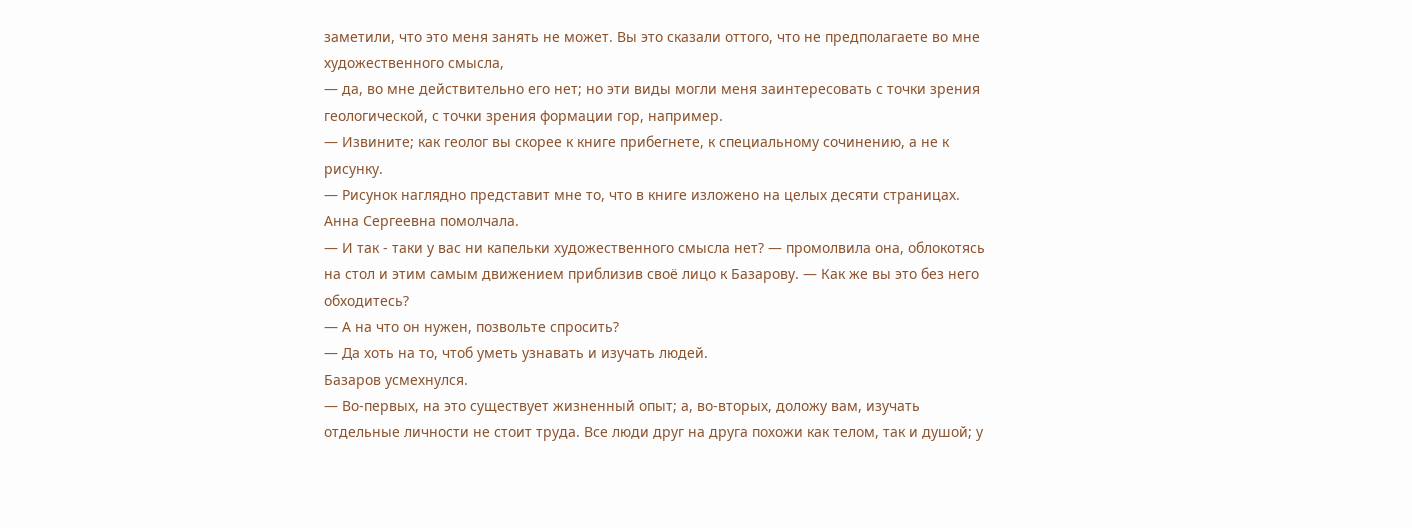заметили, что это меня занять не может. Вы это сказали оттого, что не предполагаете во мне художественного смысла,
— да, во мне действительно его нет; но эти виды могли меня заинтересовать с точки зрения геологической, с точки зрения формации гор, например.
— Извините; как геолог вы скорее к книге прибегнете, к специальному сочинению, а не к рисунку.
— Рисунок наглядно представит мне то, что в книге изложено на целых десяти страницах.
Анна Сергеевна помолчала.
— И так - таки у вас ни капельки художественного смысла нет? — промолвила она, облокотясь на стол и этим самым движением приблизив своё лицо к Базарову. — Как же вы это без него обходитесь?
— А на что он нужен, позвольте спросить?
— Да хоть на то, чтоб уметь узнавать и изучать людей.
Базаров усмехнулся.
— Во-первых, на это существует жизненный опыт; а, во-вторых, доложу вам, изучать отдельные личности не стоит труда. Все люди друг на друга похожи как телом, так и душой; у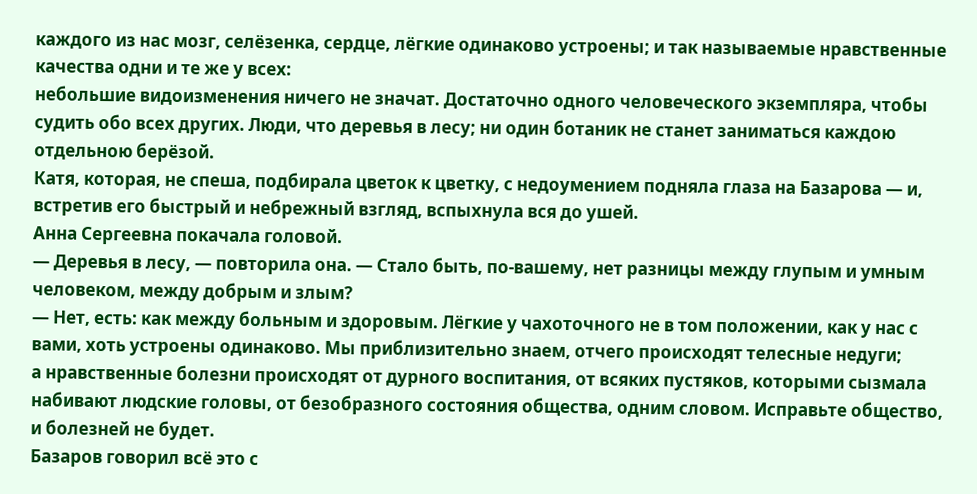каждого из нас мозг, селёзенка, сердце, лёгкие одинаково устроены; и так называемые нравственные качества одни и те же у всех:
небольшие видоизменения ничего не значат. Достаточно одного человеческого экземпляра, чтобы судить обо всех других. Люди, что деревья в лесу; ни один ботаник не станет заниматься каждою отдельною берёзой.
Катя, которая, не спеша, подбирала цветок к цветку, с недоумением подняла глаза на Базарова — и, встретив его быстрый и небрежный взгляд, вспыхнула вся до ушей.
Анна Сергеевна покачала головой.
— Деревья в лесу, — повторила она. — Стало быть, по-вашему, нет разницы между глупым и умным человеком, между добрым и злым?
— Нет, есть: как между больным и здоровым. Лёгкие у чахоточного не в том положении, как у нас с вами, хоть устроены одинаково. Мы приблизительно знаем, отчего происходят телесные недуги;
а нравственные болезни происходят от дурного воспитания, от всяких пустяков, которыми сызмала набивают людские головы, от безобразного состояния общества, одним словом. Исправьте общество, и болезней не будет.
Базаров говорил всё это с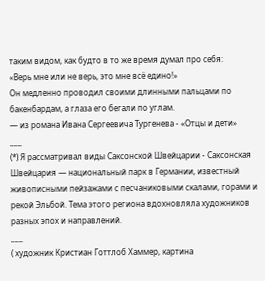таким видом, как будто в то же время думал про себя:
«Верь мне или не верь, это мне всё едино!»
Он медленно проводил своими длинными пальцами по бакенбардам, а глаза его бегали по углам.
— из романа Ивана Сергеевича Тургенева - «Отцы и дети»
___
(*) Я рассматривал виды Саксонской Швейцарии - Саксонская Швейцария — национальный парк в Германии, известный живописными пейзажами с песчаниковыми скалами, горами и рекой Эльбой. Тема этого региона вдохновляла художников разных эпох и направлений.
___
( художник Кристиан Готтлоб Хаммер, картина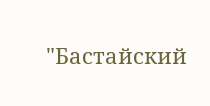"Бастайский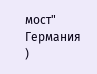мост" Германия )